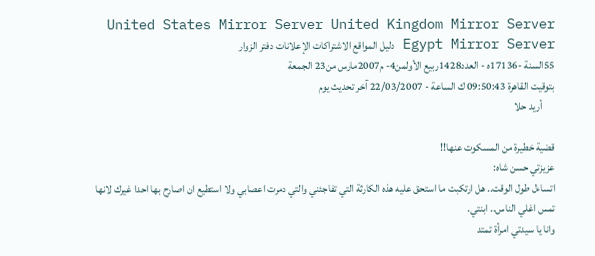United States Mirror Server United Kingdom Mirror Server Egypt Mirror Server دليل المواقع الاشتراكات الإعلانات دفتر الزوار
55السنة -17136ه - العدد1428ربيع الأولمن4- م2007مارس من23 الجمعة
بتوقيت القاهرة 09:50:43 ك الساعة - 22/03/2007 آخر تحديث يوم
      أريد حلا

قضية خطيرة من المسكوت عنها!!
عزيزتي حسن شاه:
اتساءل طول الوقت.. هل ارتكبت ما استحق عليه هذه الكارثة التي تفاجئني والتي دمرت اعصابي ولا استطيع ان اصارح بها احدا غيرك لانها تمس اغلي الناس.. ابنتي.
وانا يا سيدتي امرأة تمتد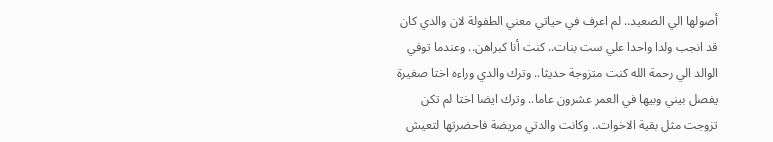أصولها الي الصعيد.. لم اعرف في حياتي معني الطفولة لان والدي كان قد انجب ولدا واحدا علي ست بنات.. كنت أنا كبراهن.. وعندما توفي الوالد الي رحمة الله كنت متزوجة حديثا.. وترك والدي وراءه اختا صغيرة يفصل بيني وبيها في العمر عشرون عاما.. وترك ايضا اختا لم تكن تزوجت مثل بقية الاخوات.. وكانت والدتي مريضة فاحضرتها لتعيش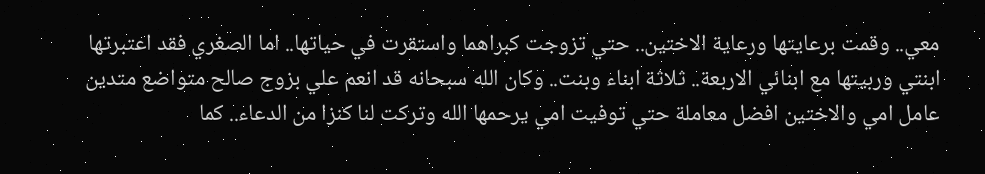معي.. وقمت برعايتها ورعاية الاختين.. حتي تزوجت كبراهما واستقرت في حياتها.. اما الصغري فقد اعتبرتها ابنتي وربيتها مع ابنائي الاربعة.. ثلاثة ابناء وبنت.. وكان الله سبحانه قد انعم علي بزوج صالح متواضع متدين عامل امي والاختين افضل معاملة حتي توفيت امي يرحمها الله وتركت لنا كنزا من الدعاء.. كما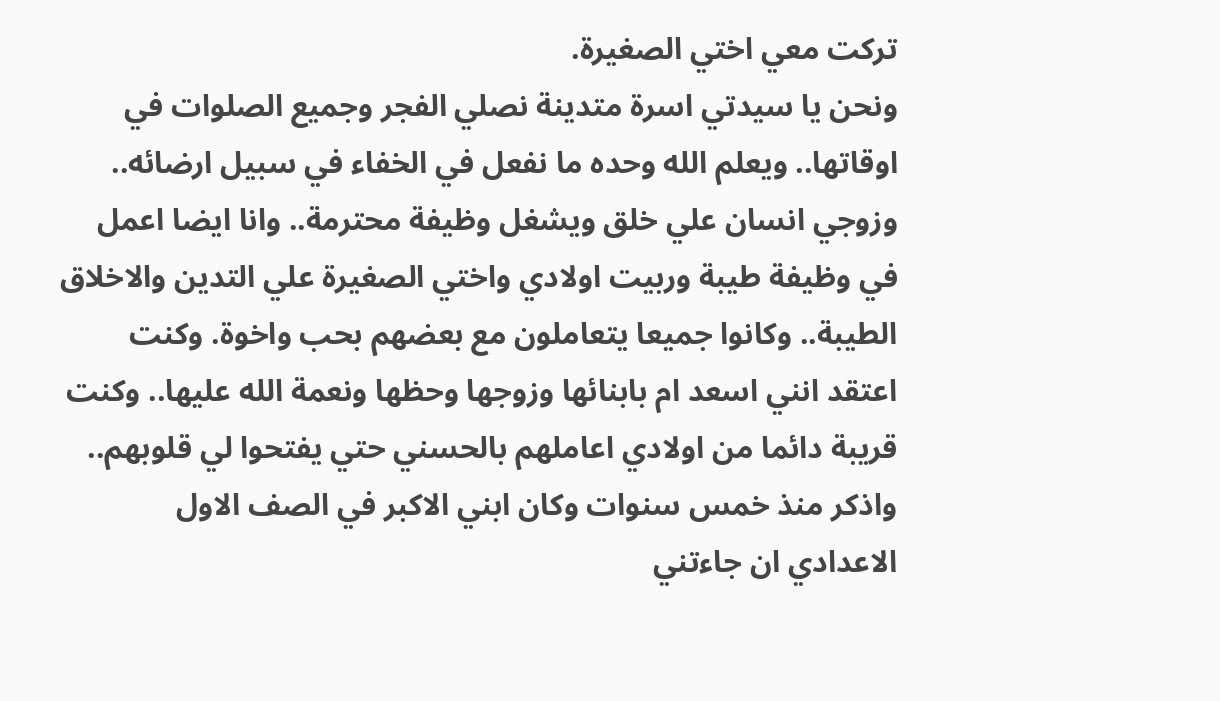تركت معي اختي الصغيرة.
ونحن يا سيدتي اسرة متدينة نصلي الفجر وجميع الصلوات في اوقاتها.. ويعلم الله وحده ما نفعل في الخفاء في سبيل ارضائه.. وزوجي انسان علي خلق ويشغل وظيفة محترمة.. وانا ايضا اعمل في وظيفة طيبة وربيت اولادي واختي الصغيرة علي التدين والاخلاق الطيبة.. وكانوا جميعا يتعاملون مع بعضهم بحب واخوة. وكنت اعتقد انني اسعد ام بابنائها وزوجها وحظها ونعمة الله عليها.. وكنت قريبة دائما من اولادي اعاملهم بالحسني حتي يفتحوا لي قلوبهم.. واذكر منذ خمس سنوات وكان ابني الاكبر في الصف الاول الاعدادي ان جاءتني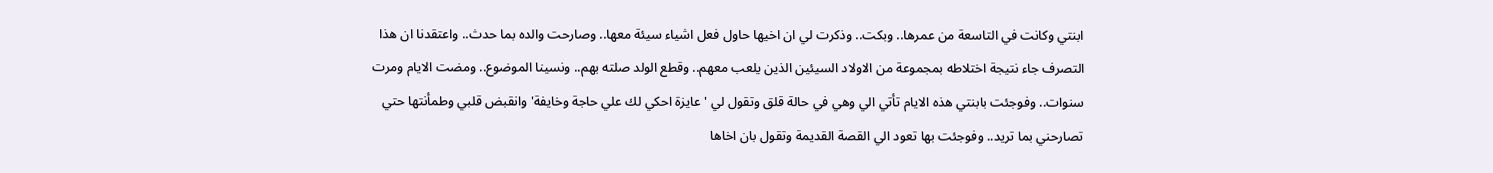ابنتي وكانت في التاسعة من عمرها.. وبكت.. وذكرت لي ان اخيها حاول فعل اشياء سيئة معها.. وصارحت والده بما حدث.. واعتقدنا ان هذا التصرف جاء نتيجة اختلاطه بمجموعة من الاولاد السيئين الذين يلعب معهم.. وقطع الولد صلته بهم.. ونسينا الموضوع.. ومضت الايام ومرت سنوات.. وفوجئت بابنتي هذه الايام تأتي الي وهي في حالة قلق وتقول لي 'عايزة احكي لك علي حاجة وخايفة' وانقبض قلبي وطمأنتها حتي تصارحني بما تريد.. وفوجئت بها تعود الي القصة القديمة وتقول بان اخاها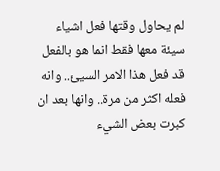لم يحاول وقتها فعل اشياء سيئة معها فقط انما هو بالفعل قد فعل هذا الامر السيئ.. وانه فعله اكثر من مرة.. وانها بعد ان كبرت بعض الشيء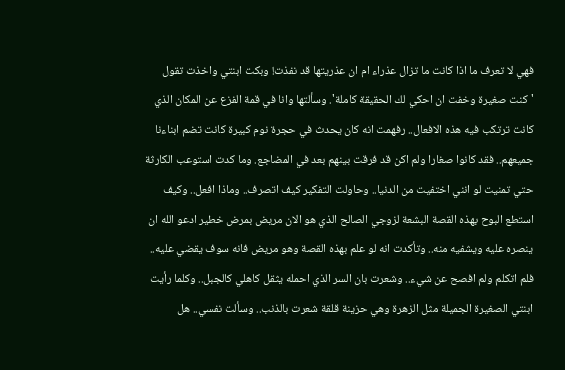فهي لا تعرف ما اذا كانت ما تزال عذراء ام ان عذريتها قد نفذت! وبكت ابنتي واخذت تقول 'كنت صغيرة وخفت ان احكي لك الحقيقة كاملة'. وسألتها وانا في قمة الفزع عن المكان الذي كانت ترتكب فيه هذه الافعال.. رفهمت انه كان يحدث في حجرة نوم كبيرة كانت تضم ابناءنا جميعهم.. فقد كانوا صغارا ولم اكن قد فرقت بينهم بعد في المضاجع. وما كدت استوعب الكارثة حتي تمنيت لو انني اختفيت من الدنيا.. وحاولت التفكير كيف اتصرف.. وماذا افعل.. وكيف استطع البوح بهذه القصة البشعة لزوجي الصالح الذي هو الان مريض بمرض خطير ادعو الله ان ينصره عليه ويشفيه منه.. وتأكدت انه لو علم بهذه القصة وهو مريض فانه سوف يقضي عليه.. فلم اتكلم ولم افصح عن شيء.. وشعرت بان السر الذي احمله يثقل كاهلي كالجبل.. وكلما رأيت ابنتي الصغيرة الجميلة مثل الزهرة وهي حزينة قلقة شعرت بالذنب.. وسألت نفسي.. هل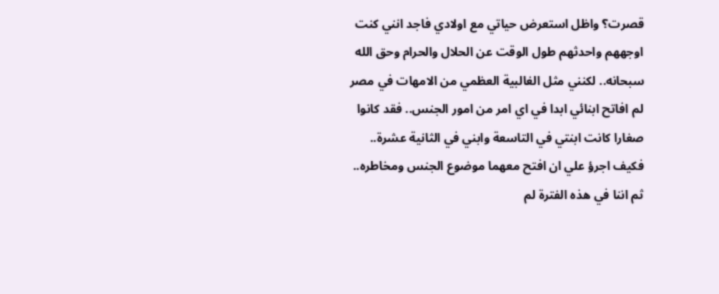قصرت؟ واظل استعرض حياتي مع اولادي فاجد انني كنت اوجههم واحدثهم طول الوقت عن الحلال والحرام وحق الله سبحانه.. لكنني مثل الغالبية العظمي من الامهات في مصر لم افاتح ابنائي ابدا في اي امر من امور الجنس.. فقد كانوا صغارا كانت ابنتي في التاسعة وابني في الثانية عشرة.. فكيف اجرؤ علي ان افتح معهما موضوع الجنس ومخاطره.. ثم اننا في هذه الفترة لم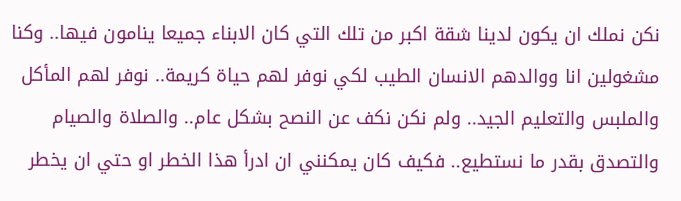نكن نملك ان يكون لدينا شقة اكبر من تلك التي كان الابناء جميعا ينامون فيها.. وكنا مشغولين انا ووالدهم الانسان الطيب لكي نوفر لهم حياة كريمة.. نوفر لهم المأكل والملبس والتعليم الجيد.. ولم نكن نكف عن النصح بشكل عام.. والصلاة والصيام والتصدق بقدر ما نستطيع.. فكيف كان يمكنني ان ادرأ هذا الخطر او حتي ان يخطر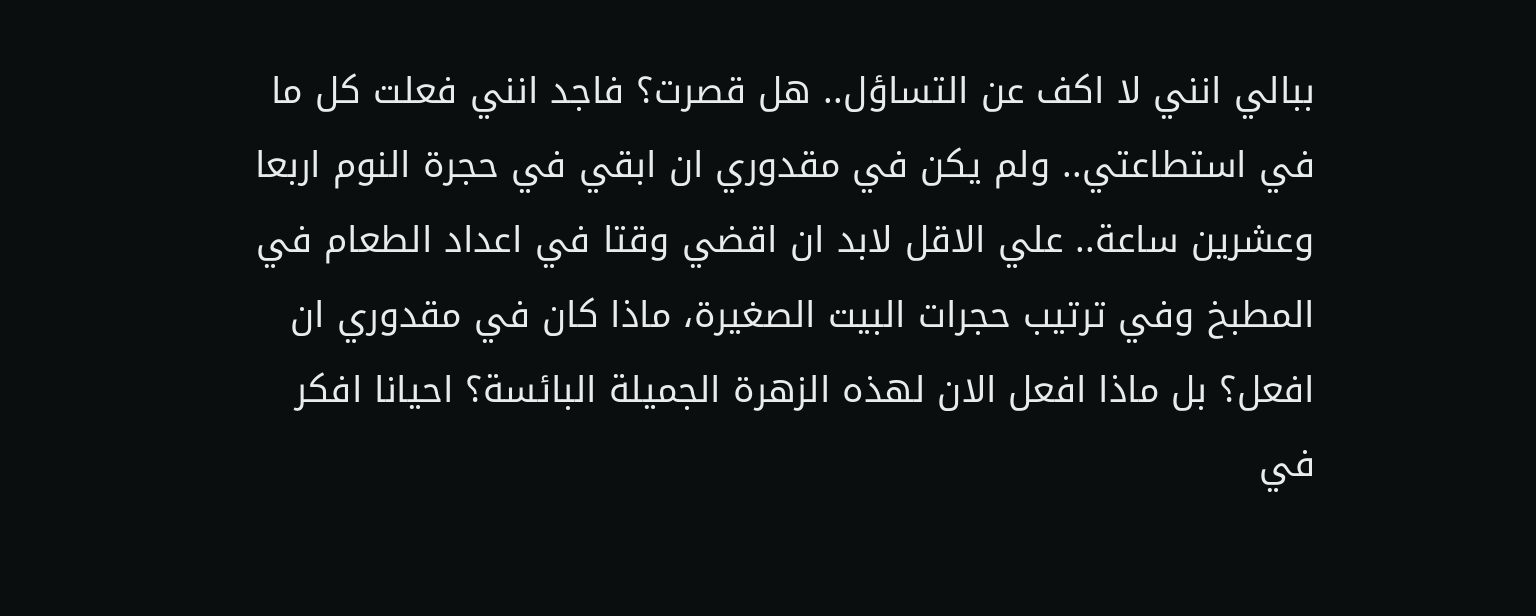ببالي انني لا اكف عن التساؤل.. هل قصرت؟ فاجد انني فعلت كل ما في استطاعتي.. ولم يكن في مقدوري ان ابقي في حجرة النوم اربعا وعشرين ساعة.. علي الاقل لابد ان اقضي وقتا في اعداد الطعام في المطبخ وفي ترتيب حجرات البيت الصغيرة، ماذا كان في مقدوري ان افعل؟ بل ماذا افعل الان لهذه الزهرة الجميلة البائسة؟ احيانا افكر في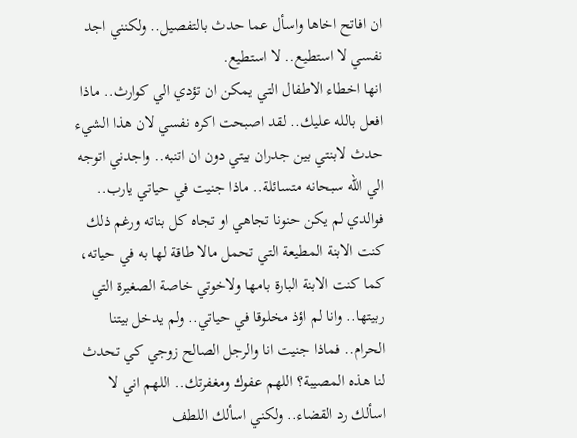ان افاتح اخاها واسأل عما حدث بالتفصيل.. ولكنني اجد نفسي لا استطيع.. لا استطيع.
انها اخطاء الاطفال التي يمكن ان تؤدي الي كوارث.. ماذا افعل بالله عليك.. لقد اصبحت اكره نفسي لان هذا الشيء حدث لابنتي بين جدران بيتي دون ان اتنبه.. واجدني اتوجه الي الله سبحانه متسائلة.. ماذا جنيت في حياتي يارب.. فوالدي لم يكن حنونا تجاهي او تجاه كل بناته ورغم ذلك كنت الابنة المطيعة التي تحمل مالا طاقة لها به في حياته، كما كنت الابنة البارة بامها ولاخوتي خاصة الصغيرة التي ربيتها.. وانا لم اؤذ مخلوقا في حياتي.. ولم يدخل بيتنا الحرام.. فماذا جنيت انا والرجل الصالح زوجي كي تحدث لنا هذه المصيبة؟ اللهم عفوك ومغفرتك.. اللهم اني لا اسألك رد القضاء.. ولكني اسألك اللطف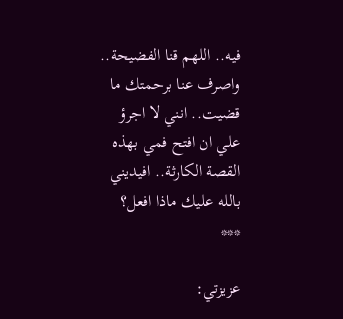فيه.. اللهم قنا الفضيحة.. واصرف عنا برحمتك ما قضيت.. انني لا اجرؤ علي ان افتح فمي بهذه القصة الكارثة.. افيديني بالله عليك ماذا افعل؟
***

عزيزتي: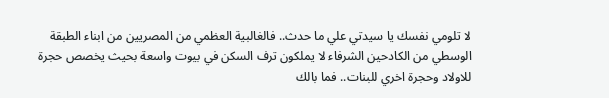لا تلومي نفسك يا سيدتي علي ما حدث.. فالغالبية العظمي من المصريين من ابناء الطبقة الوسطي من الكادحين الشرفاء لا يملكون ترف السكن في بيوت واسعة بحيث يخصص حجرة للاولاد وحجرة اخري للبنات.. فما بالك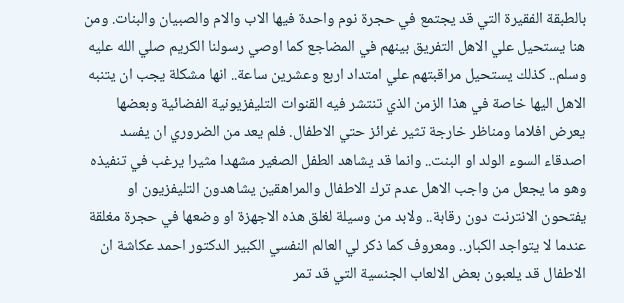بالطبقة الفقيرة التي قد يجتمع في حجرة نوم واحدة فيها الاب والام والصبيان والبنات. ومن هنا يستحيل علي الاهل التفريق بينهم في المضاجع كما اوصي رسولنا الكريم صلي الله عليه وسلم.. كذلك يستحيل مراقبتهم علي امتداد اربع وعشرين ساعة.. انها مشكلة يجب ان يتنبه الاهل اليها خاصة في هذا الزمن الذي تنتشر فيه القنوات التليفزيونية الفضائية وبعضها يعرض افلاما ومناظر خارجة تثير غرائز حتي الاطفال. فلم يعد من الضروري ان يفسد اصدقاء السوء الولد او البنت.. وانما قد يشاهد الطفل الصغير مشهدا مثيرا يرغب في تنفيذه وهو ما يجعل من واجب الاهل عدم ترك الاطفال والمراهقين يشاهدون التليفزيون او يفتحون الانترنت دون رقابة.. ولابد من وسيلة لغلق هذه الاجهزة او وضعها في حجرة مغلقة عندما لا يتواجد الكبار.. ومعروف كما ذكر لي العالم النفسي الكبير الدكتور احمد عكاشة ان الاطفال قد يلعبون بعض الالعاب الجنسية التي قد تمر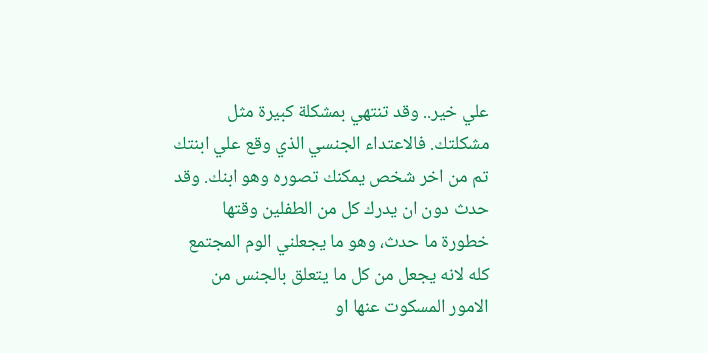علي خير.. وقد تنتهي بمشكلة كبيرة مثل مشكلتك. فالاعتداء الجنسي الذي وقع علي ابنتك تم من اخر شخص يمكنك تصوره وهو ابنك. وقد حدث دون ان يدرك كل من الطفلين وقتها خطورة ما حدث، وهو ما يجعلني الوم المجتمع كله لانه يجعل من كل ما يتعلق بالجنس من الامور المسكوت عنها او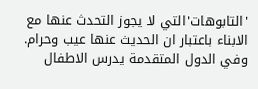'التابوهات'التي لا يجوز التحدث عنها مع الابناء باعتبار ان الحديث عنها عيب وحرام. وفي الدول المتقدمة يدرس الاطفال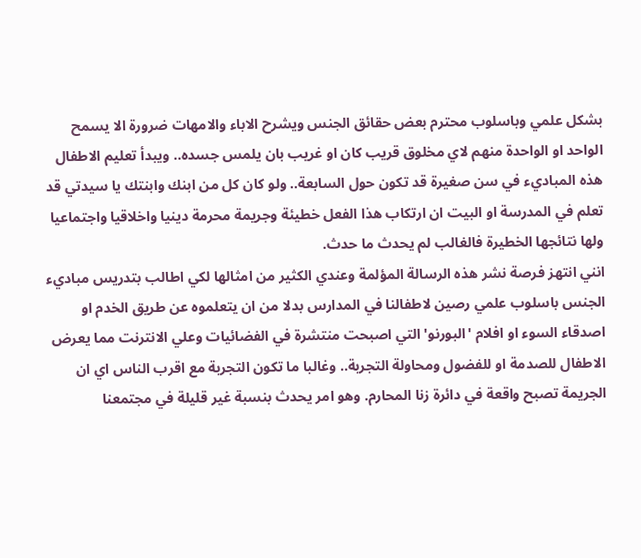بشكل علمي وباسلوب محترم بعض حقائق الجنس ويشرح الاباء والامهات ضرورة الا يسمح الواحد او الواحدة منهم لاي مخلوق قريب كان او غريب بان يلمس جسده.. ويبدأ تعليم الاطفال هذه المباديء في سن صغيرة قد تكون حول السابعة.. ولو كان كل من ابنك وابنتك يا سيدتي قد تعلم في المدرسة او البيت ان ارتكاب هذا الفعل خطيئة وجريمة محرمة دينيا واخلاقيا واجتماعيا ولها نتائجها الخطيرة فالغالب لم يحدث ما حدث.
انني انتهز فرصة نشر هذه الرسالة المؤلمة وعندي الكثير من امثالها لكي اطالب بتدريس مباديء الجنس باسلوب علمي رصين لاطفالنا في المدارس بدلا من ان يتعلموه عن طريق الخدم او اصدقاء السوء او افلام 'البورنو' التي اصبحت منتشرة في الفضائيات وعلي الانترنت مما يعرض الاطفال للصدمة او للفضول ومحاولة التجربة.. وغالبا ما تكون التجربة مع اقرب الناس اي ان الجريمة تصبح واقعة في دائرة زنا المحارم. وهو امر يحدث بنسبة غير قليلة في مجتمعنا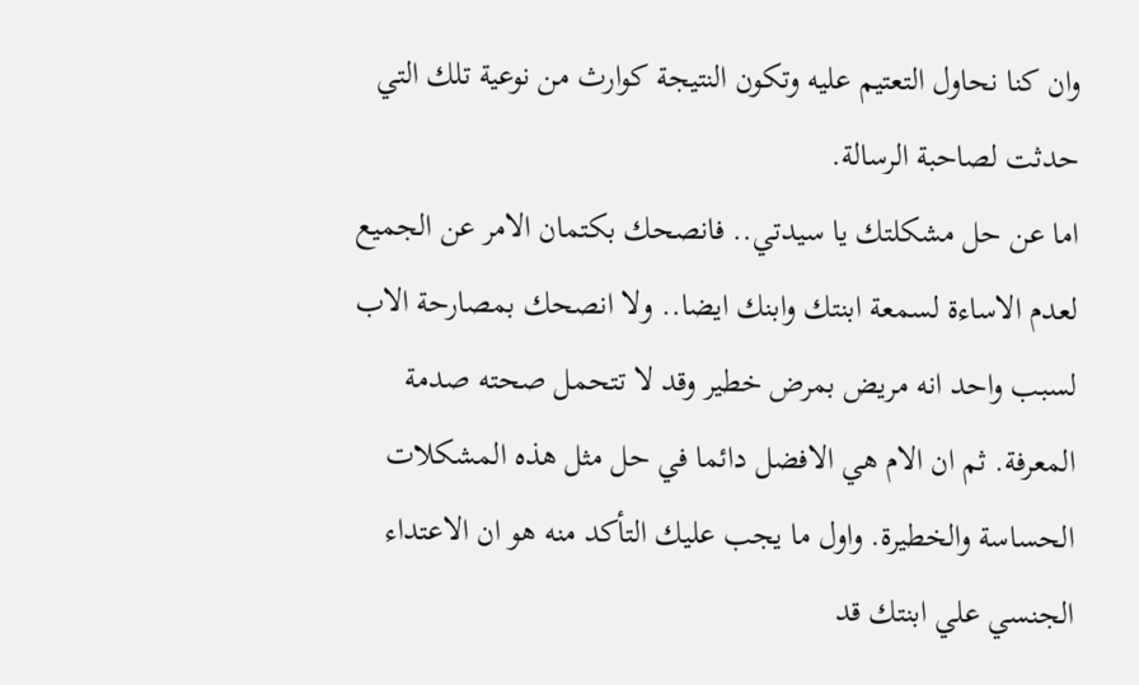وان كنا نحاول التعتيم عليه وتكون النتيجة كوارث من نوعية تلك التي حدثت لصاحبة الرسالة.
اما عن حل مشكلتك يا سيدتي.. فانصحك بكتمان الامر عن الجميع لعدم الاساءة لسمعة ابنتك وابنك ايضا.. ولا انصحك بمصارحة الاب لسبب واحد انه مريض بمرض خطير وقد لا تتحمل صحته صدمة المعرفة. ثم ان الام هي الافضل دائما في حل مثل هذه المشكلات الحساسة والخطيرة. واول ما يجب عليك التأكد منه هو ان الاعتداء الجنسي علي ابنتك قد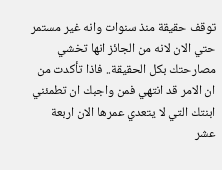توقف حقيقة منذ سنوات وانه غير مستمر حتي الان لانه من الجائز انها تخشي مصارحتك بكل الحقيقة.. فاذا تأكدت من ان الامر قد انتهي فمن واجبك ان تطمئني ابنتك التي لا يتعدي عمرها الان اربعة عشر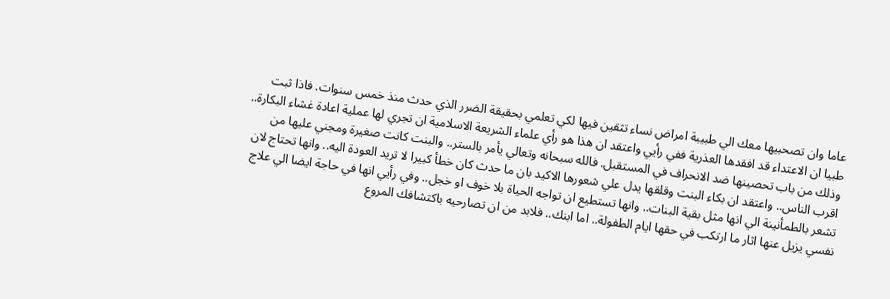عاما وان تصحبيها معك الي طبيبة امراض نساء تثقين فيها لكي تعلمي بحقيقة الضرر الذي حدث منذ خمس سنوات. فاذا ثبت طبيا ان الاعتداء قد افقدها العذرية ففي رأيي واعتقد ان هذا هو رأي علماء الشريعة الاسلامية ان تجري لها عملية اعادة غشاء البكارة.. وذلك من باب تحصينها ضد الانحراف في المستقبل. فالله سبحانه وتعالي يأمر بالستر.. والبنت كانت صغيرة ومجني عليها من اقرب الناس.. واعتقد ان بكاء البنت وقلقها يدل علي شعورها الاكيد بان ما حدث كان خطأ كبيرا لا تريد العودة اليه.. وانها تحتاج لان تشعر بالطمأنينة الي انها مثل بقية البنات.. وانها تستطيع ان تواجه الحياة بلا خوف او خجل.. وفي رأيي انها في حاجة ايضا الي علاج نفسي يزيل عنها اثار ما ارتكب في حقها ايام الطفولة.. اما ابنك.. فلابد من ان تصارحيه باكتشافك المروع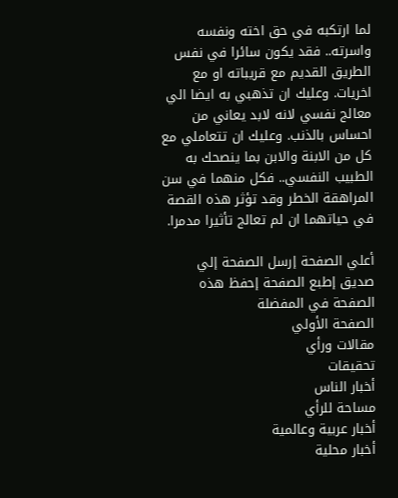لما ارتكبه في حق اخته ونفسه واسرته.. فقد يكون سائرا في نفس الطريق القديم مع قريباته او مع اخريات. وعليك ان تذهبي به ايضا الي معالج نفسي لانه لابد يعاني من احساس بالذنب. وعليك ان تتعاملي مع كل من الابنة والابن بما ينصحك به الطبيب النفسي.. فكل منهما في سن المراهقة الخطر وقد تؤثر هذه القصة في حياتهما ان لم تعالج تأثيرا مدمرا.

أعلي الصفحة إرسل الصفحة إلي صديق إطبع الصفحة إحفظ هذه الصفحة في المفضلة
الصفحة الأولي
مقالات ورأي
تحقيقات
أخبار الناس
مساحة للرأي
أخبار عربية وعالمية
أخبار محلية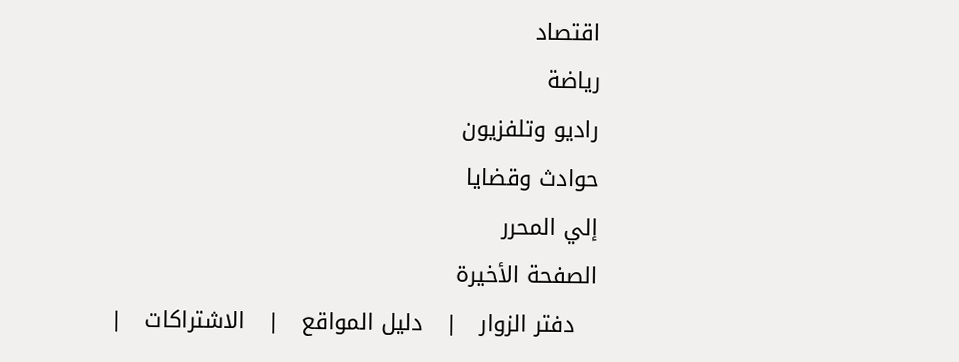اقتصاد
رياضة
راديو وتلفزيون
حوادث وقضايا
إلي المحرر
الصفحة الأخيرة
   دفتر الزوار   |   دليل المواقع   |   الاشتراكات   |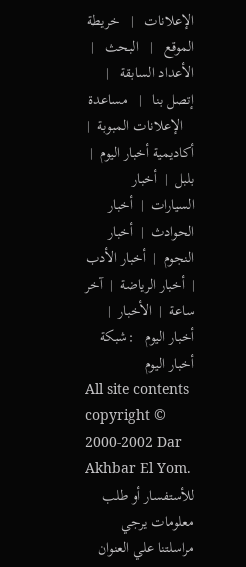الإعلانات   |   خريطة الموقع   |   البحث   |   الأعداد السابقة   |   إتصل بنا   |   مساعدة
   الإعلانات المبوبة  |  أكاديمية أخبار اليوم  |  بلبل  |  أخبار السيارات  |  أخبار الحوادث  |  أخبار النجوم  |  أخبار الأدب  |  أخبار الرياضة  |  آخر ساعة  |  الأخبار  |  أخبار اليوم   :شبكة أخبار اليوم
All site contents copyright © 2000-2002 Dar Akhbar El Yom.
للأستفسار أو طلب معلومات يرجي مراسلتنا علي العنوان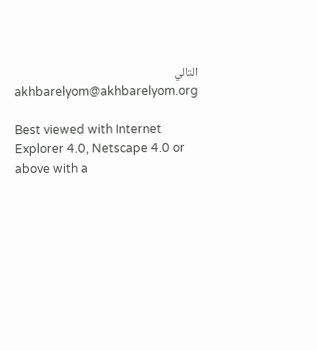التالي
akhbarelyom@akhbarelyom.org

Best viewed with Internet Explorer 4.0, Netscape 4.0 or above with a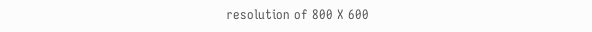resolution of 800 X 600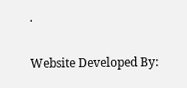.

Website Developed By: